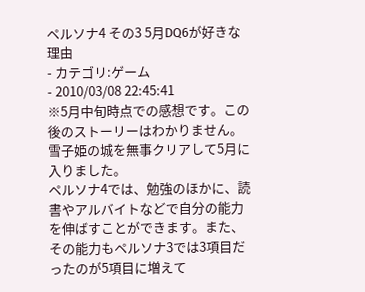ペルソナ4 その3 5月DQ6が好きな理由
- カテゴリ:ゲーム
- 2010/03/08 22:45:41
※5月中旬時点での感想です。この後のストーリーはわかりません。
雪子姫の城を無事クリアして5月に入りました。
ペルソナ4では、勉強のほかに、読書やアルバイトなどで自分の能力を伸ばすことができます。また、その能力もペルソナ3では3項目だったのが5項目に増えて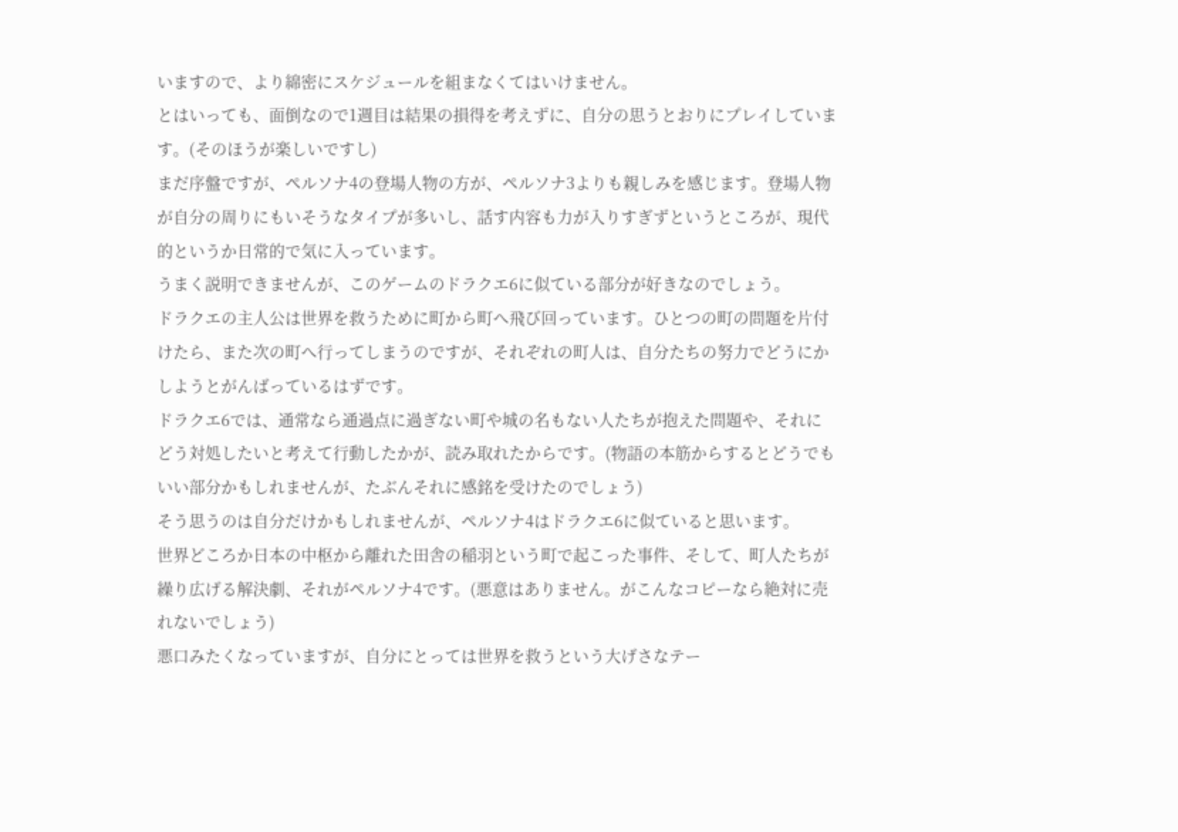いますので、より綿密にスケジュールを組まなくてはいけません。
とはいっても、面倒なので1週目は結果の損得を考えずに、自分の思うとおりにプレイしています。(そのほうが楽しいですし)
まだ序盤ですが、ペルソナ4の登場人物の方が、ペルソナ3よりも親しみを感じます。登場人物が自分の周りにもいそうなタイプが多いし、話す内容も力が入りすぎずというところが、現代的というか日常的で気に入っています。
うまく説明できませんが、このゲームのドラクエ6に似ている部分が好きなのでしょう。
ドラクエの主人公は世界を救うために町から町へ飛び回っています。ひとつの町の問題を片付けたら、また次の町へ行ってしまうのですが、それぞれの町人は、自分たちの努力でどうにかしようとがんばっているはずです。
ドラクエ6では、通常なら通過点に過ぎない町や城の名もない人たちが抱えた問題や、それにどう対処したいと考えて行動したかが、読み取れたからです。(物語の本筋からするとどうでもいい部分かもしれませんが、たぶんそれに感銘を受けたのでしょう)
そう思うのは自分だけかもしれませんが、ペルソナ4はドラクエ6に似ていると思います。
世界どころか日本の中枢から離れた田舎の稲羽という町で起こった事件、そして、町人たちが繰り広げる解決劇、それがペルソナ4です。(悪意はありません。がこんなコピーなら絶対に売れないでしょう)
悪口みたくなっていますが、自分にとっては世界を救うという大げさなテー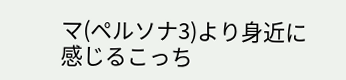マ(ペルソナ3)より身近に感じるこっち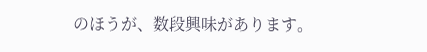のほうが、数段興味があります。